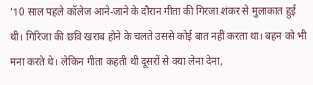’10 साल पहले कॉलेज आने-जाने के दौरान गीता की गिरजा शंकर से मुलाकात हुई थी। गिरिजा की छवि खराब होने के चलते उससे कोई बात नहीं करता था। बहन को भी मना करते थे। लेकिन गीता कहती थी दूसरों से क्या लेना देना,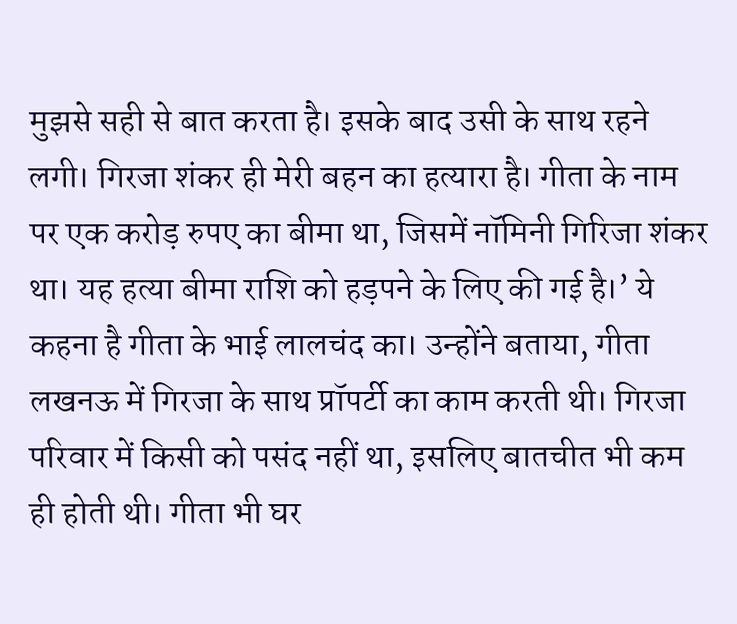मुझसे सही से बात करता है। इसके बाद उसी के साथ रहने लगी। गिरजा शंकर ही मेरी बहन का हत्यारा है। गीता के नाम पर एक करोड़ रुपए का बीमा था, जिसमें नॉमिनी गिरिजा शंकर था। यह हत्या बीमा राशि को हड़पने के लिए की गई है।’ ये कहना है गीता के भाई लालचंद का। उन्होंने बताया, गीता लखनऊ में गिरजा के साथ प्रॉपर्टी का काम करती थी। गिरजा परिवार में किसी को पसंद नहीं था, इसलिए बातचीत भी कम ही होती थी। गीता भी घर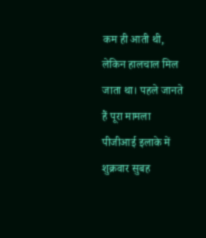कम ही आती थी, लेकिन हालचाल मिल जाता था। पहले जानते हैं पूरा मामला
पीजीआई इलाके में शुक्रवार सुबह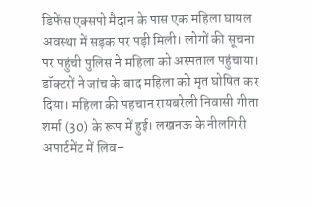डिफेंस एक्सपो मैदान के पास एक महिला घायल अवस्था में सड़क पर पड़ी मिली। लोगों की सूचना पर पहुंची पुलिस ने महिला को अस्पताल पहुंचाया। डॉक्टरों ने जांच के बाद महिला को मृत घोषित कर दिया। महिला की पहचान रायबरेली निवासी गीता शर्मा (30) के रूप में हुई। लखनऊ के नीलगिरी अपार्टमेंट में लिव-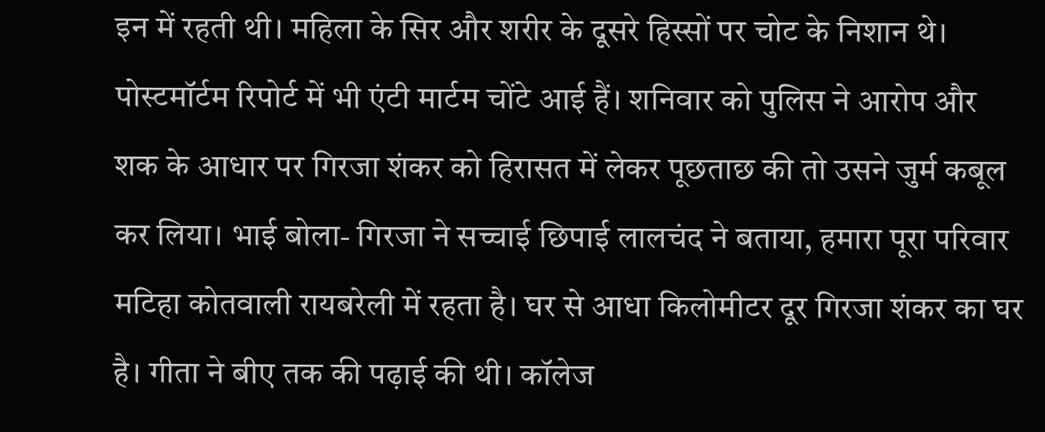इन में रहती थी। महिला के सिर और शरीर के दूसरे हिस्सों पर चोट के निशान थे। पोस्टमॉर्टम रिपोर्ट में भी एंटी मार्टम चोंटे आई हैं। शनिवार को पुलिस ने आरोप और शक के आधार पर गिरजा शंकर को हिरासत में लेकर पूछताछ की तो उसने जुर्म कबूल कर लिया। भाई बोला- गिरजा ने सच्चाई छिपाई लालचंद ने बताया, हमारा पूरा परिवार मटिहा कोतवाली रायबरेली में रहता है। घर से आधा किलोमीटर दूर गिरजा शंकर का घर है। गीता ने बीए तक की पढ़ाई की थी। कॉलेज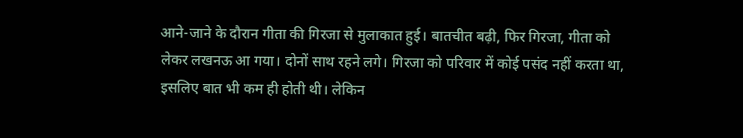आने-जाने के दौरान गीता की गिरजा से मुलाकात हुई। बातचीत बढ़ी, फिर गिरजा, गीता को लेकर लखनऊ आ गया। दोनों साथ रहने लगे। गिरजा को परिवार में कोई पसंद नहीं करता था, इसलिए बात भी कम ही होती थी। लेकिन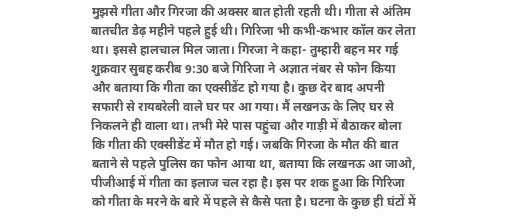मुझसे गीता और गिरजा की अक्सर बात होती रहती थी। गीता से अंतिम बातचीत डेढ़ महीने पहले हुई थी। गिरिजा भी कभी-कभार कॉल कर लेता था। इससे हालचाल मिल जाता। गिरजा ने कहा- तुम्हारी बहन मर गई शुक्रवार सुबह करीब 9:30 बजे गिरिजा ने अज्ञात नंबर से फोन किया और बताया कि गीता का एक्सीडेंट हो गया है। कुछ देर बाद अपनी सफारी से रायबरेली वाले घर पर आ गया। मैं लखनऊ के लिए घर से निकलने ही वाला था। तभी मेरे पास पहुंचा और गाड़ी में बैठाकर बोला कि गीता की एक्सीडेंट में मौत हो गई। जबकि गिरजा के मौत की बात बताने से पहले पुलिस का फोन आया था, बताया कि लखनऊ आ जाओ, पीजीआई में गीता का इलाज चल रहा है। इस पर शक हुआ कि गिरिजा को गीता के मरने के बारे में पहले से कैसे पता है। घटना के कुछ ही घंटों में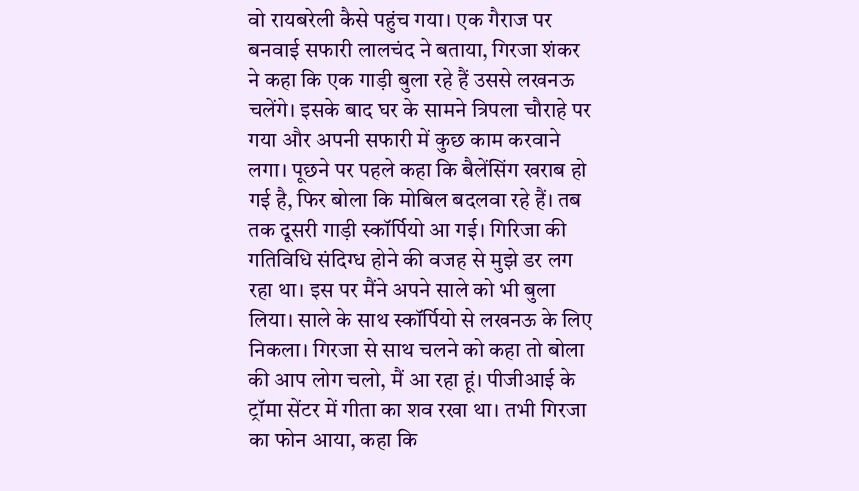वो रायबरेली कैसे पहुंच गया। एक गैराज पर बनवाई सफारी लालचंद ने बताया, गिरजा शंकर ने कहा कि एक गाड़ी बुला रहे हैं उससे लखनऊ चलेंगे। इसके बाद घर के सामने त्रिपला चौराहे पर गया और अपनी सफारी में कुछ काम करवाने लगा। पूछने पर पहले कहा कि बैलेंसिंग खराब हो गई है, फिर बोला कि मोबिल बदलवा रहे हैं। तब तक दूसरी गाड़ी स्कॉर्पियो आ गई। गिरिजा की गतिविधि संदिग्ध होने की वजह से मुझे डर लग रहा था। इस पर मैंने अपने साले को भी बुला लिया। साले के साथ स्कॉर्पियो से लखनऊ के लिए निकला। गिरजा से साथ चलने को कहा तो बोला की आप लोग चलो, मैं आ रहा हूं। पीजीआई के ट्रॉमा सेंटर में गीता का शव रखा था। तभी गिरजा का फोन आया, कहा कि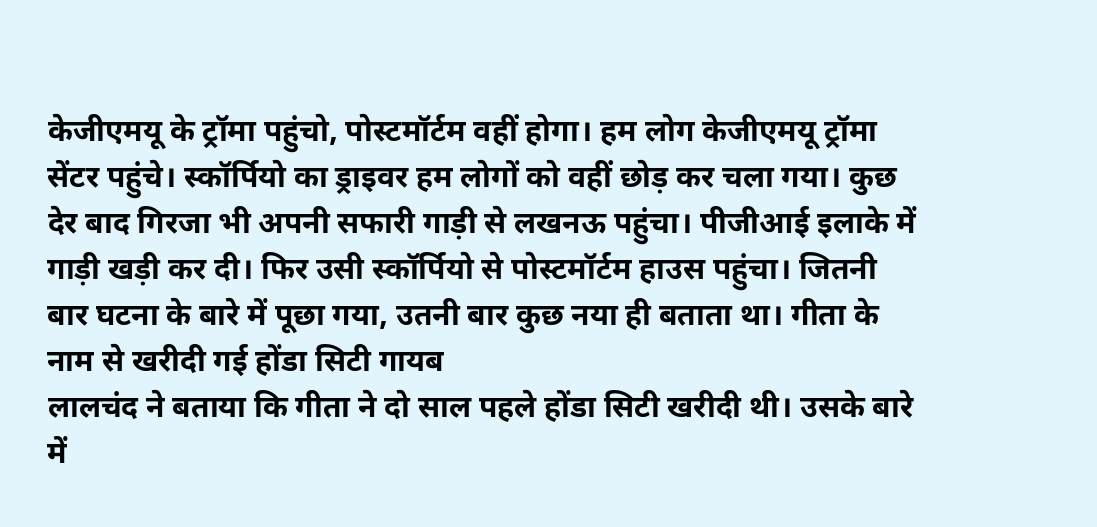केजीएमयू के ट्रॉमा पहुंचो, पोस्टमॉर्टम वहीं होगा। हम लोग केजीएमयू ट्रॉमा सेंटर पहुंचे। स्कॉर्पियो का ड्राइवर हम लोगों को वहीं छोड़ कर चला गया। कुछ देर बाद गिरजा भी अपनी सफारी गाड़ी से लखनऊ पहुंचा। पीजीआई इलाके में गाड़ी खड़ी कर दी। फिर उसी स्कॉर्पियो से पोस्टमॉर्टम हाउस पहुंचा। जितनी बार घटना के बारे में पूछा गया, उतनी बार कुछ नया ही बताता था। गीता के नाम से खरीदी गई होंडा सिटी गायब
लालचंद ने बताया कि गीता ने दो साल पहले होंडा सिटी खरीदी थी। उसके बारे में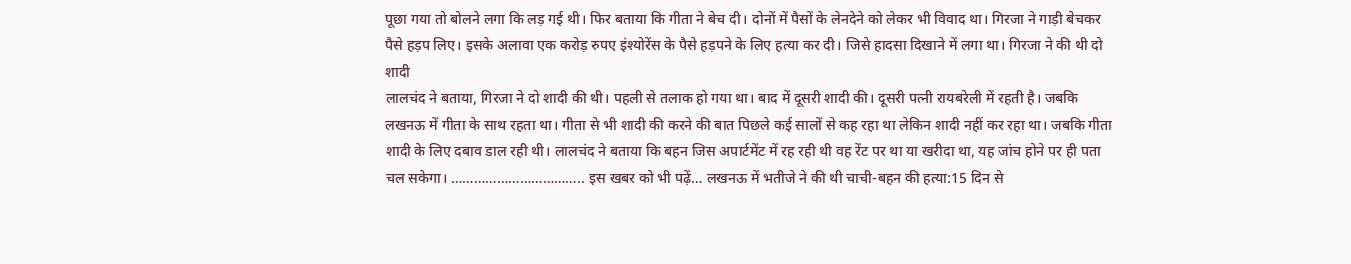पूछा गया तो बोलने लगा कि लड़ गई थी। फिर बताया कि गीता ने बेच दी। दोनों में पैसों के लेनदेने को लेकर भी विवाद था। गिरजा ने गाड़ी बेचकर पैसे हड़प लिए। इसके अलावा एक करोड़ रुपए इंश्योरेंस के पैसे हड़पने के लिए हत्या कर दी। जिसे हादसा दिखाने में लगा था। गिरजा ने की थी दो शादी
लालचंद ने बताया, गिरजा ने दो शादी की थी। पहली से तलाक हो गया था। बाद में दूसरी शादी की। दूसरी पत्नी रायबरेली में रहती है। जबकि लखनऊ में गीता के साथ रहता था। गीता से भी शादी की करने की बात पिछले कई सालों से कह रहा था लेकिन शादी नहीं कर रहा था। जबकि गीता शादी के लिए दबाव डाल रही थी। लालचंद ने बताया कि बहन जिस अपार्टमेंट में रह रही थी वह रेंट पर था या खरीदा था, यह जांच होने पर ही पता चल सकेगा। …………………………….. इस खबर को भी पढ़ें… लखनऊ में भतीजे ने की थी चाची-बहन की हत्या:15 दिन से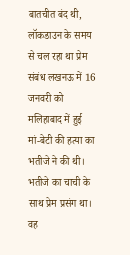बातचीत बंद थी, लॉकडाउन के समय से चल रहा था प्रेम संबंध लखनऊ में 16 जनवरी को मलिहाबाद में हुई मां-बेटी की हत्या का भतीजे ने की थी। भतीजे का चाची के साथ प्रेम प्रसंग था। वह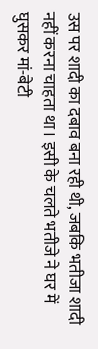उस पर शादी का दबाव बना रही थी, जबकि भतीजा शादी नहीं करना चाहता था। इसी के चलते भतीजे ने घर में घुसकर मां-बेटी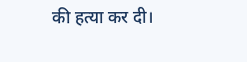की हत्या कर दी।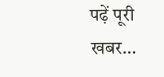पढ़ें पूरी खबर…